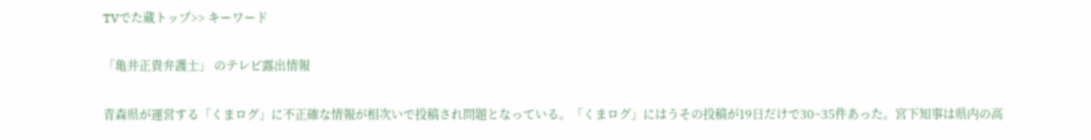TVでた蔵トップ>> キーワード

「亀井正貴弁護士」 のテレビ露出情報

青森県が運営する「くまログ」に不正確な情報が相次いで投稿され問題となっている。「くまログ」にはうその投稿が19日だけで30~35件あった。宮下知事は県内の高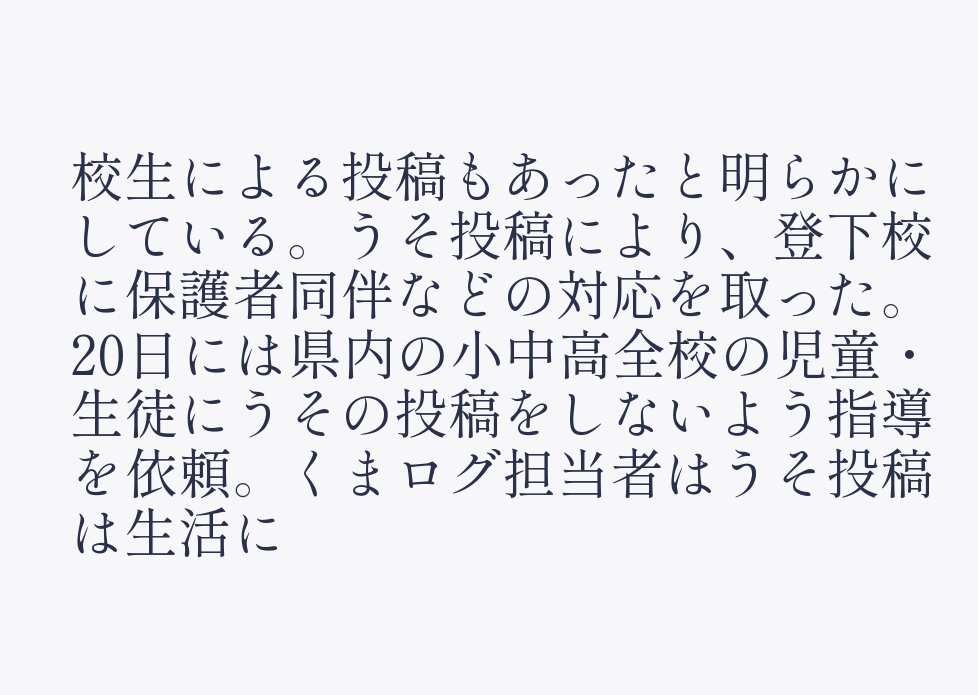校生による投稿もあったと明らかにしている。うそ投稿により、登下校に保護者同伴などの対応を取った。20日には県内の小中高全校の児童・生徒にうその投稿をしないよう指導を依頼。くまログ担当者はうそ投稿は生活に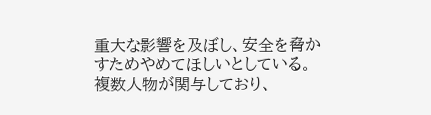重大な影響を及ぼし、安全を脅かすためやめてほしいとしている。複数人物が関与しており、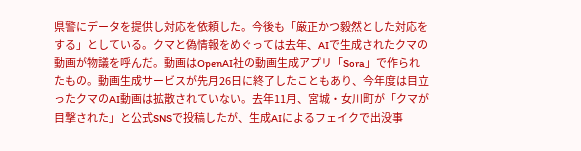県警にデータを提供し対応を依頼した。今後も「厳正かつ毅然とした対応をする」としている。クマと偽情報をめぐっては去年、AIで生成されたクマの動画が物議を呼んだ。動画はOpenAI社の動画生成アプリ「Sora」で作られたもの。動画生成サービスが先月26日に終了したこともあり、今年度は目立ったクマのAI動画は拡散されていない。去年11月、宮城・女川町が「クマが目撃された」と公式SNSで投稿したが、生成AIによるフェイクで出没事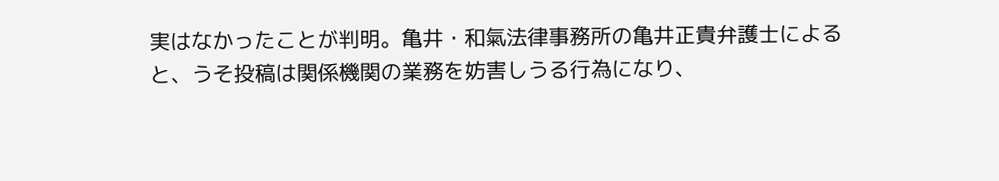実はなかったことが判明。亀井・和氣法律事務所の亀井正貴弁護士によると、うそ投稿は関係機関の業務を妨害しうる行為になり、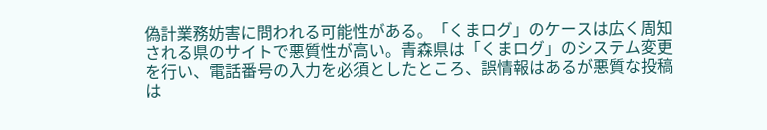偽計業務妨害に問われる可能性がある。「くまログ」のケースは広く周知される県のサイトで悪質性が高い。青森県は「くまログ」のシステム変更を行い、電話番号の入力を必須としたところ、誤情報はあるが悪質な投稿は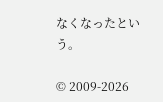なくなったという。

© 2009-2026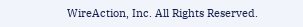WireAction, Inc. All Rights Reserved.